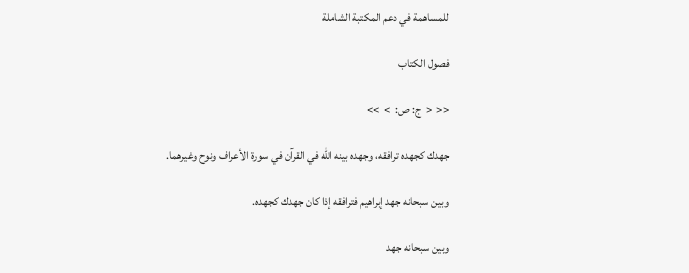للمساهمة في دعم المكتبة الشاملة

فصول الكتاب

<<  <  ج: ص:  >  >>

جهدك كجهده ترافقه، وجهده بينه الله في القرآن في سورة الأعراف ونوح وغيرهما.

وبين سبحانه جهد إبراهيم فترافقه إذا كان جهدك كجهده.

وبين سبحانه جهد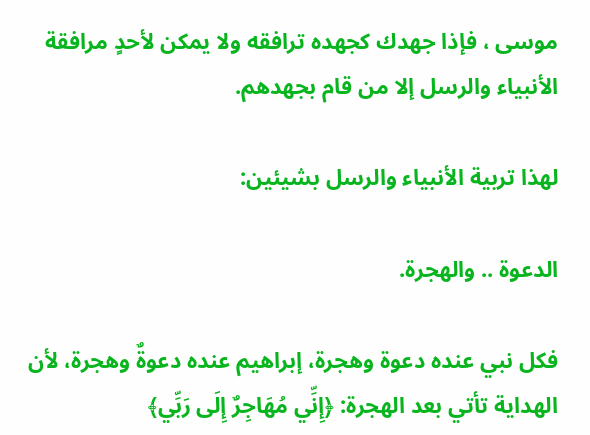موسى ، فإذا جهدك كجهده ترافقه ولا يمكن لأحدٍ مرافقة الأنبياء والرسل إلا من قام بجهدهم.

لهذا تربية الأنبياء والرسل بشيئين:

الدعوة .. والهجرة.

فكل نبي عنده دعوة وهجرة، إبراهيم عنده دعوةٌ وهجرة، لأن الهداية تأتي بعد الهجرة: ﴿إِنِّي مُهَاجِرٌ إِلَى رَبِّي﴾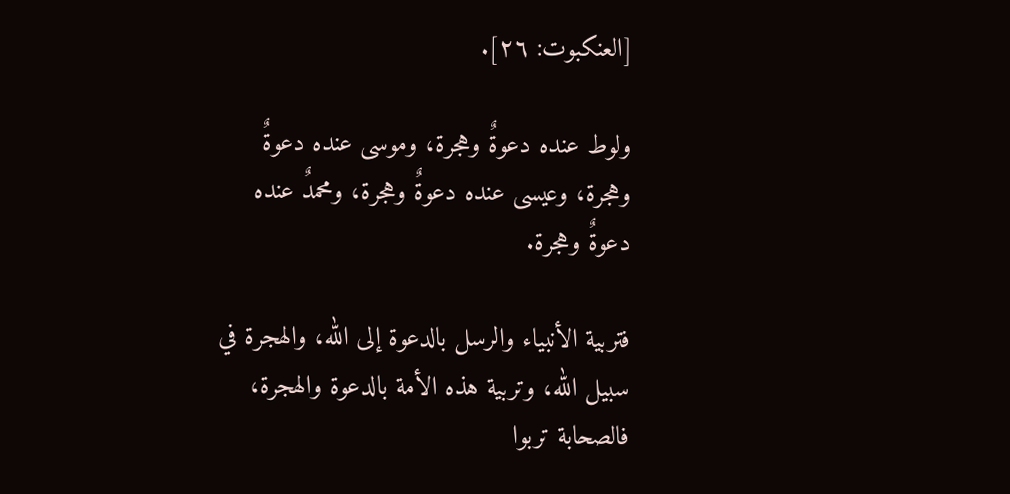[العنكبوت: ٢٦].

ولوط عنده دعوةٌ وهجرة، وموسى عنده دعوةٌ وهجرة، وعيسى عنده دعوةٌ وهجرة، ومحمدٌ عنده دعوةٌ وهجرة.

فتربية الأنبياء والرسل بالدعوة إلى الله، والهجرة في سبيل الله، وتربية هذه الأمة بالدعوة والهجرة، فالصحابة تربوا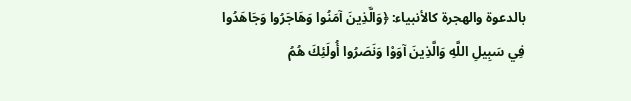بالدعوة والهجرة كالأنبياء: ﴿وَالَّذِينَ آمَنُوا وَهَاجَرُوا وَجَاهَدُوا فِي سَبِيلِ اللَّهِ وَالَّذِينَ آوَوْا وَنَصَرُوا أُولَئِكَ هُمُ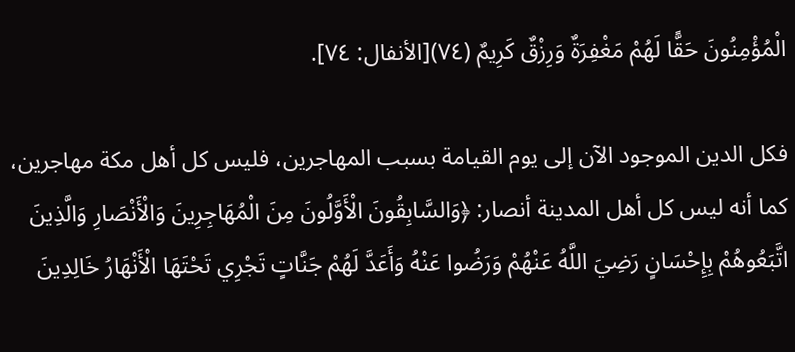الْمُؤْمِنُونَ حَقًّا لَهُمْ مَغْفِرَةٌ وَرِزْقٌ كَرِيمٌ (٧٤)[الأنفال: ٧٤].

فكل الدين الموجود الآن إلى يوم القيامة بسبب المهاجرين، فليس كل أهل مكة مهاجرين، كما أنه ليس كل أهل المدينة أنصار: ﴿وَالسَّابِقُونَ الْأَوَّلُونَ مِنَ الْمُهَاجِرِينَ وَالْأَنْصَارِ وَالَّذِينَ اتَّبَعُوهُمْ بِإِحْسَانٍ رَضِيَ اللَّهُ عَنْهُمْ وَرَضُوا عَنْهُ وَأَعَدَّ لَهُمْ جَنَّاتٍ تَجْرِي تَحْتَهَا الْأَنْهَارُ خَالِدِينَ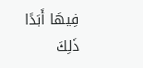فِيهَا أَبَدًا ذَلِكَ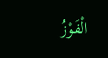الْفَوْزُ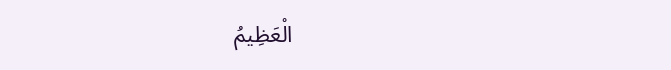الْعَظِيمُ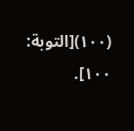(١٠٠)[التوبة: ١٠٠].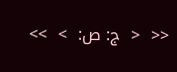<<  <  ج: ص:  >  >>